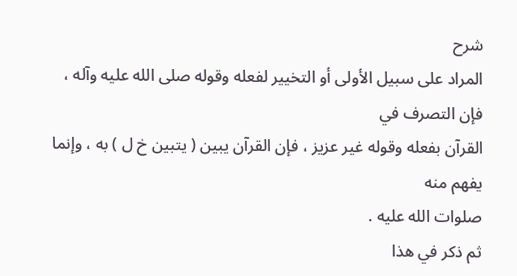شرح
المراد على سبيل الأولى أو التخيير لفعله وقوله صلى الله عليه وآله ، فإن التصرف في
القرآن بفعله وقوله غير عزيز ، فإن القرآن يبين ( يتبين خ ل ) به ، وإنما يفهم منه
صلوات الله عليه .
ثم ذكر في هذا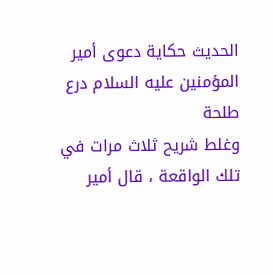الحديث حكاية دعوى أمير المؤمنين عليه السلام درع طلحة
وغلط شريح ثلاث مرات في تلك الواقعة ، قال أمير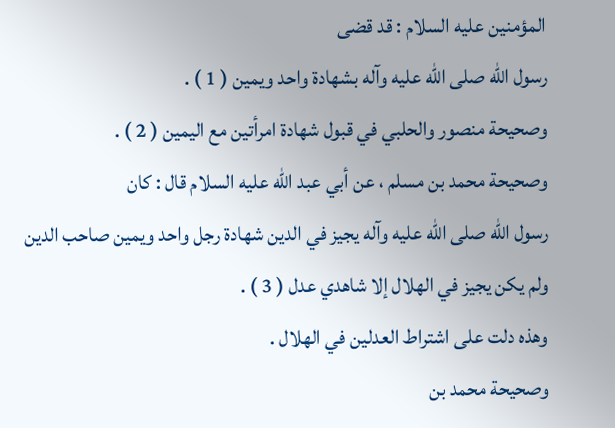المؤمنين عليه السلام : قد قضى
رسول الله صلى الله عليه وآله بشهادة واحد ويمين ( 1 ) .
وصحيحة منصور والحلبي في قبول شهادة امرأتين مع اليمين ( 2 ) .
وصحيحة محمد بن مسلم ، عن أبي عبد الله عليه السلام قال : كان
رسول الله صلى الله عليه وآله يجيز في الدين شهادة رجل واحد ويمين صاحب الدين
ولم يكن يجيز في الهلال إلا شاهدي عدل ( 3 ) .
وهذه دلت على اشتراط العدلين في الهلال .
وصحيحة محمد بن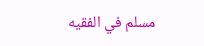مسلم في الفقيه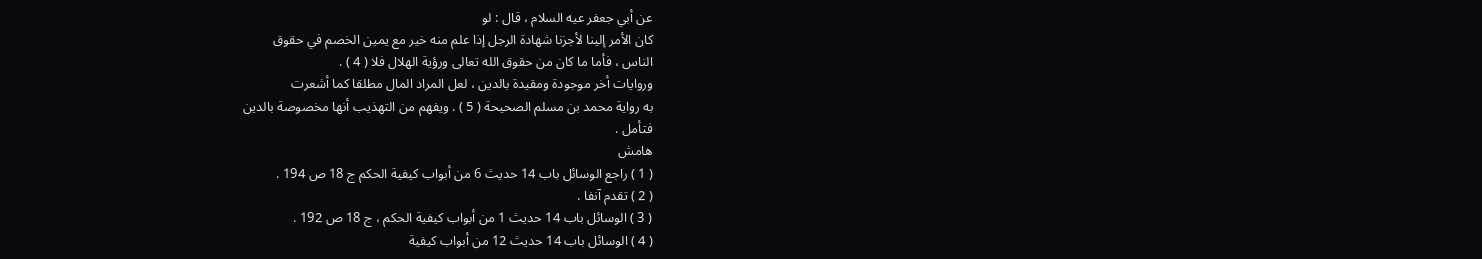عن أبي جعفر عيه السلام ، قال : لو
كان الأمر إلينا لأجزنا شهادة الرجل إذا علم منه خير مع يمين الخصم في حقوق
الناس ، فأما ما كان من حقوق الله تعالى ورؤية الهلال فلا ( 4 ) .
وروايات أخر موجودة ومقيدة بالدين ، لعل المراد المال مطلقا كما أشعرت
به رواية محمد بن مسلم الصحيحة ( 5 ) . ويفهم من التهذيب أنها مخصوصة بالدين
فتأمل .
هامش
( 1 ) راجع الوسائل باب 14 حديث 6 من أبواب كيفية الحكم ج 18 ص 194 .
( 2 ) تقدم آنفا .
( 3 ) الوسائل باب 14 حديث 1 من أبواب كيفية الحكم ، ج 18 ص 192 .
( 4 ) الوسائل باب 14 حديث 12 من أبواب كيفية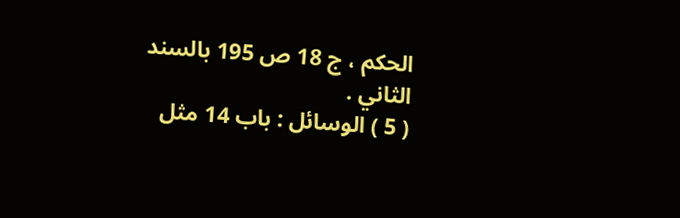الحكم ، ج 18 ص 195 بالسند الثاني .
( 5 ) الوسائل : باب 14 مثل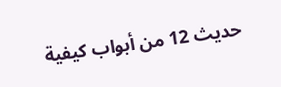حديث 12 من أبواب كيفية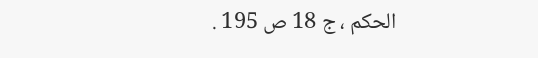الحكم ، ج 18 ص 195 .